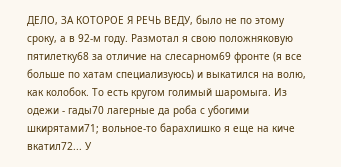ДЕЛО, ЗА КОТОРОЕ Я РЕЧЬ ВЕДУ, было не по этому сроку, а в 92-м году. Размотал я свою положняковую пятилетку68 за отличие на слесарном69 фронте (я все больше по хатам специализуюсь) и выкатился на волю, как колобок. То есть кругом голимый шаромыга. Из одежи - гады70 лагерные да роба с убогими шкирятами71; вольное-то барахлишко я еще на киче вкатил72... У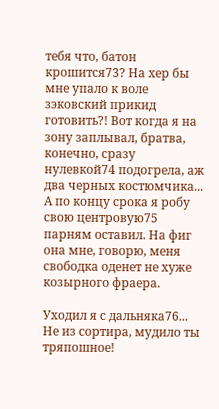тебя что, батон крошится73? На хер бы мне упало к воле зэковский прикид готовить?! Вот когда я на зону заплывал, братва, конечно, сразу нулевкой74 подогрела, аж два черных костюмчика... А по концу срока я робу свою центровую75 парням оставил. На фиг она мне, говорю, меня свободка оденет не хуже козырного фраера.

Уходил я с дальняка76... Не из сортира, мудило ты тряпошное!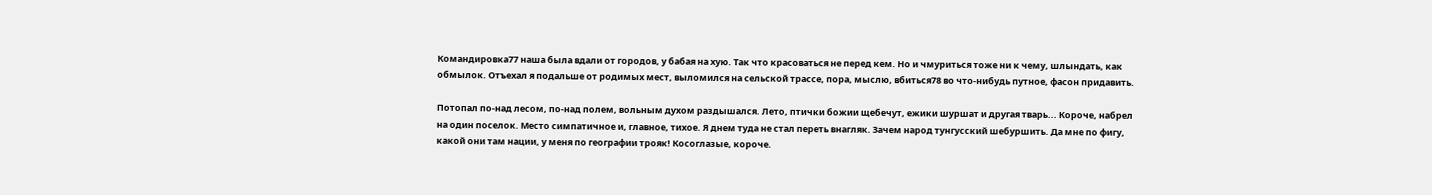Командировка77 наша была вдали от городов, у бабая на хую. Так что красоваться не перед кем. Но и чмуриться тоже ни к чему, шлындать, как обмылок. Отъехал я подальше от родимых мест, выломился на сельской трассе, пора, мыслю, вбиться78 во что-нибудь путное, фасон придавить.

Потопал по-над лесом, по-над полем, вольным духом раздышался. Лето, птички божии щебечут, ежики шуршат и другая тварь... Короче, набрел на один поселок. Место симпатичное и, главное, тихое. Я днем туда не стал переть внагляк. Зачем народ тунгусский шебуршить. Да мне по фигу, какой они там нации, у меня по географии трояк! Косоглазые, короче.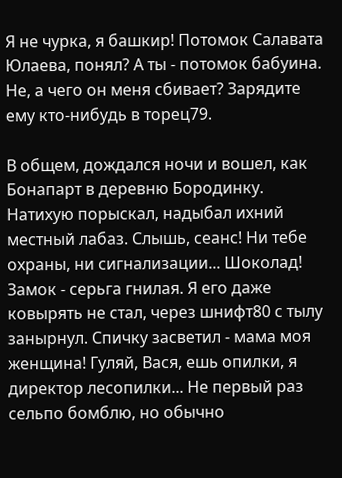Я не чурка, я башкир! Потомок Салавата Юлаева, понял? А ты - потомок бабуина. Не, а чего он меня сбивает? Зарядите ему кто-нибудь в торец79.

В общем, дождался ночи и вошел, как Бонапарт в деревню Бородинку. Натихую порыскал, надыбал ихний местный лабаз. Слышь, сеанс! Ни тебе охраны, ни сигнализации... Шоколад! Замок - серьга гнилая. Я его даже ковырять не стал, через шнифт80 с тылу занырнул. Спичку засветил - мама моя женщина! Гуляй, Вася, ешь опилки, я директор лесопилки... Не первый раз сельпо бомблю, но обычно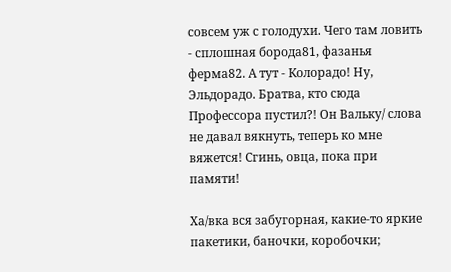совсем уж с голодухи. Чего там ловить - сплошная борода81, фазанья ферма82. А тут - Колорадо! Ну, Эльдорадо. Братва, кто сюда Профессора пустил?! Он Вальку/ слова не давал вякнуть, теперь ко мне вяжется! Сгинь, овца, пока при памяти!

Ха/вка вся забугорная, какие-то яркие пакетики, баночки, коробочки;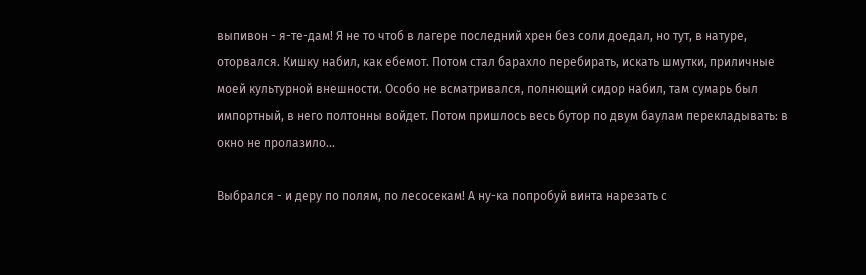выпивон - я-те-дам! Я не то чтоб в лагере последний хрен без соли доедал, но тут, в натуре, оторвался. Кишку набил, как ебемот. Потом стал барахло перебирать, искать шмутки, приличные моей культурной внешности. Особо не всматривался, полнющий сидор набил, там сумарь был импортный, в него полтонны войдет. Потом пришлось весь бутор по двум баулам перекладывать: в окно не пролазило...

Выбрался - и деру по полям, по лесосекам! А ну-ка попробуй винта нарезать с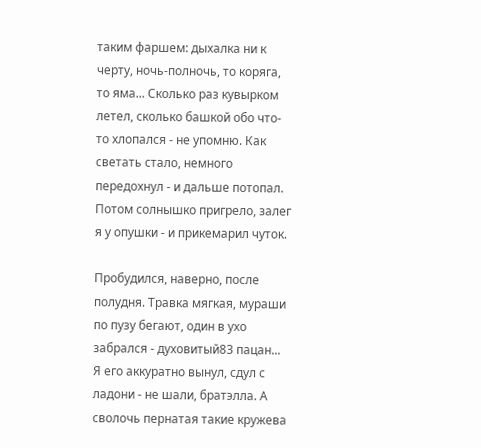таким фаршем: дыхалка ни к черту, ночь-полночь, то коряга, то яма... Сколько раз кувырком летел, сколько башкой обо что-то хлопался - не упомню. Как светать стало, немного передохнул - и дальше потопал. Потом солнышко пригрело, залег я у опушки - и прикемарил чуток.

Пробудился, наверно, после полудня. Травка мягкая, мураши по пузу бегают, один в ухо забрался - духовитый83 пацан... Я его аккуратно вынул, сдул с ладони - не шали, братэлла. А сволочь пернатая такие кружева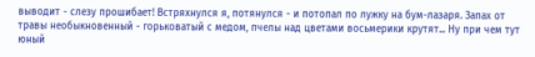выводит - слезу прошибает! Встряхнулся я, потянулся - и потопал по лужку на бум-лазаря. Запах от травы необыкновенный - горьковатый с медом, пчелы над цветами восьмерики крутят... Ну при чем тут юный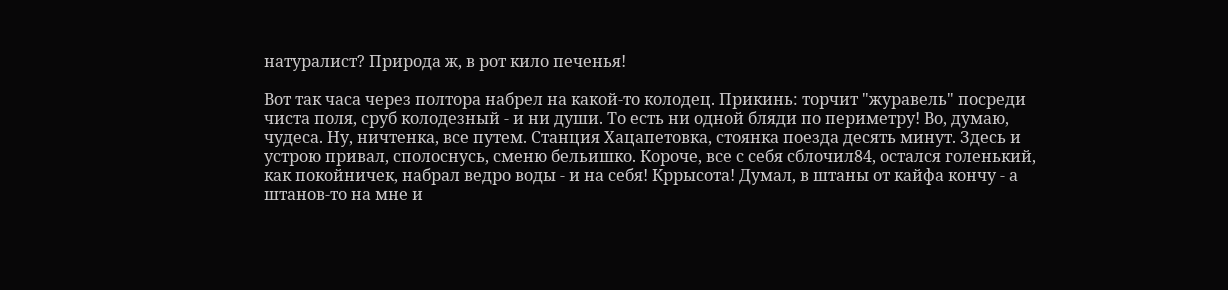натуралист? Природа ж, в рот кило печенья!

Вот так часа через полтора набрел на какой-то колодец. Прикинь: торчит "журавель" посреди чиста поля, сруб колодезный - и ни души. То есть ни одной бляди по периметру! Во, думаю, чудеса. Ну, ничтенка, все путем. Станция Хацапетовка, стоянка поезда десять минут. Здесь и устрою привал, сполоснусь, сменю бельишко. Короче, все с себя сблочил84, остался голенький, как покойничек, набрал ведро воды - и на себя! Кррысота! Думал, в штаны от кайфа кончу - а штанов-то на мне и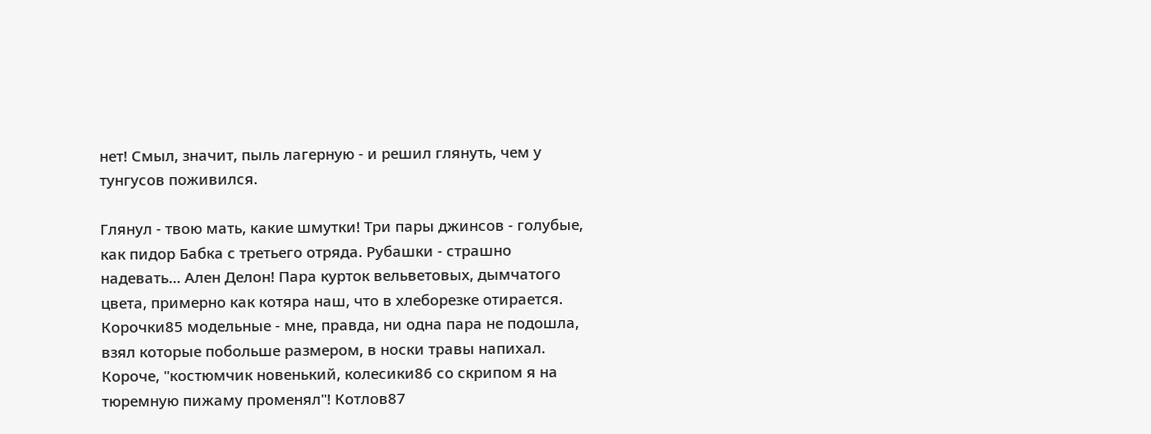нет! Смыл, значит, пыль лагерную - и решил глянуть, чем у тунгусов поживился.

Глянул - твою мать, какие шмутки! Три пары джинсов - голубые, как пидор Бабка с третьего отряда. Рубашки - страшно надевать... Ален Делон! Пара курток вельветовых, дымчатого цвета, примерно как котяра наш, что в хлеборезке отирается. Корочки85 модельные - мне, правда, ни одна пара не подошла, взял которые побольше размером, в носки травы напихал. Короче, "костюмчик новенький, колесики86 со скрипом я на тюремную пижаму променял"! Котлов87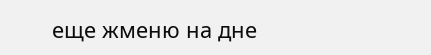еще жменю на дне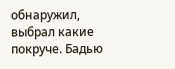обнаружил, выбрал какие покруче. Бадью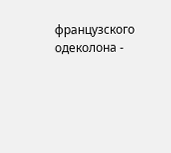французского одеколона -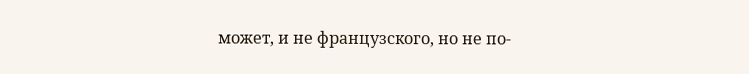может, и не французского, но не по-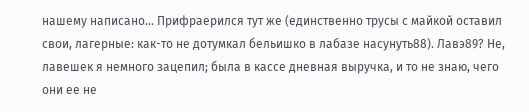нашему написано... Прифраерился тут же (единственно трусы с майкой оставил свои, лагерные: как-то не дотумкал бельишко в лабазе насунуть88). Лавэ89? Не, лавешек я немного зацепил; была в кассе дневная выручка, и то не знаю, чего они ее не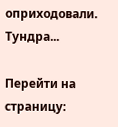оприходовали. Тундра...

Перейти на страницу: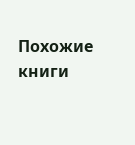Похожие книги